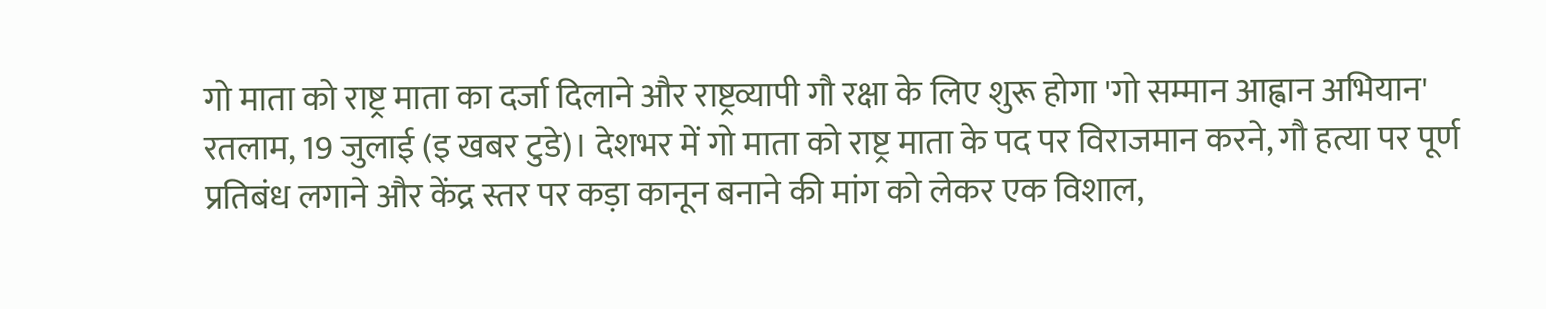गो माता को राष्ट्र माता का दर्जा दिलाने और राष्ट्रव्यापी गौ रक्षा के लिए शुरू होगा 'गो सम्मान आह्वान अभियान'
रतलाम, 19 जुलाई (इ खबर टुडे)। देशभर में गो माता को राष्ट्र माता के पद पर विराजमान करने, गौ हत्या पर पूर्ण प्रतिबंध लगाने और केंद्र स्तर पर कड़ा कानून बनाने की मांग को लेकर एक विशाल,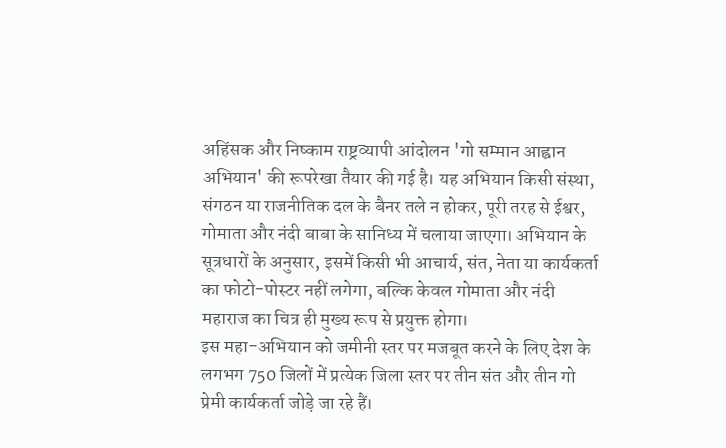अहिंसक और निष्काम राष्ट्रव्यापी आंदोलन 'गो सम्मान आह्वान अभियान' की रूपरेखा तैयार की गई है। यह अभियान किसी संस्था, संगठन या राजनीतिक दल के बैनर तले न होकर, पूरी तरह से ईश्वर, गोमाता और नंदी बाबा के सानिध्य में चलाया जाएगा। अभियान के सूत्रधारों के अनुसार, इसमें किसी भी आचार्य, संत, नेता या कार्यकर्ता का फोटो-पोस्टर नहीं लगेगा, बल्कि केवल गोमाता और नंदी महाराज का चित्र ही मुख्य रूप से प्रयुक्त होगा।
इस महा-अभियान को जमीनी स्तर पर मजबूत करने के लिए देश के लगभग 750 जिलों में प्रत्येक जिला स्तर पर तीन संत और तीन गो प्रेमी कार्यकर्ता जोड़े जा रहे हैं।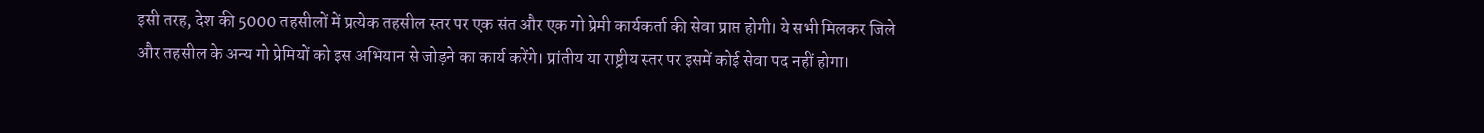इसी तरह, देश की 5000 तहसीलों में प्रत्येक तहसील स्तर पर एक संत और एक गो प्रेमी कार्यकर्ता की सेवा प्राप्त होगी। ये सभी मिलकर जिले और तहसील के अन्य गो प्रेमियों को इस अभियान से जोड़ने का कार्य करेंगे। प्रांतीय या राष्ट्रीय स्तर पर इसमें कोई सेवा पद नहीं होगा।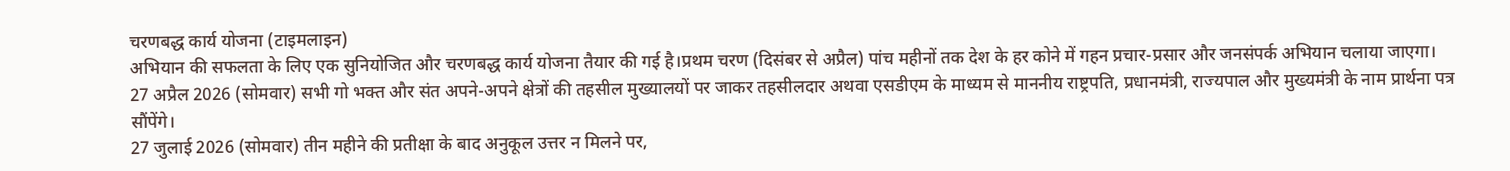चरणबद्ध कार्य योजना (टाइमलाइन)
अभियान की सफलता के लिए एक सुनियोजित और चरणबद्ध कार्य योजना तैयार की गई है।प्रथम चरण (दिसंबर से अप्रैल) पांच महीनों तक देश के हर कोने में गहन प्रचार-प्रसार और जनसंपर्क अभियान चलाया जाएगा।
27 अप्रैल 2026 (सोमवार) सभी गो भक्त और संत अपने-अपने क्षेत्रों की तहसील मुख्यालयों पर जाकर तहसीलदार अथवा एसडीएम के माध्यम से माननीय राष्ट्रपति, प्रधानमंत्री, राज्यपाल और मुख्यमंत्री के नाम प्रार्थना पत्र सौंपेंगे।
27 जुलाई 2026 (सोमवार) तीन महीने की प्रतीक्षा के बाद अनुकूल उत्तर न मिलने पर,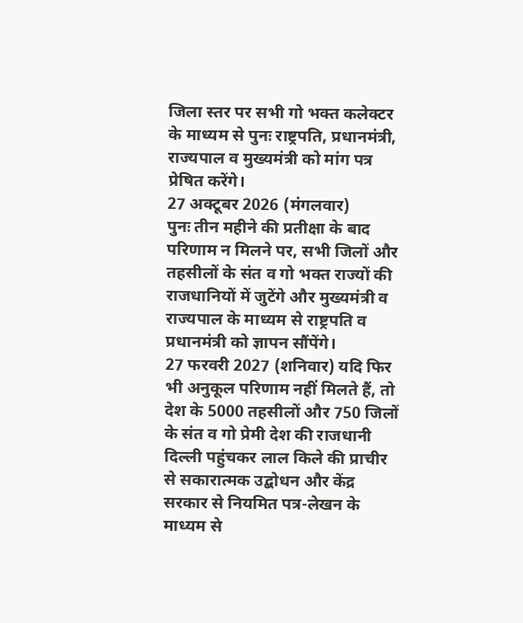जिला स्तर पर सभी गो भक्त कलेक्टर के माध्यम से पुनः राष्ट्रपति, प्रधानमंत्री, राज्यपाल व मुख्यमंत्री को मांग पत्र प्रेषित करेंगे।
27 अक्टूबर 2026 (मंगलवार)
पुनः तीन महीने की प्रतीक्षा के बाद परिणाम न मिलने पर, सभी जिलों और तहसीलों के संत व गो भक्त राज्यों की राजधानियों में जुटेंगे और मुख्यमंत्री व राज्यपाल के माध्यम से राष्ट्रपति व प्रधानमंत्री को ज्ञापन सौंपेंगे।
27 फरवरी 2027 (शनिवार) यदि फिर भी अनुकूल परिणाम नहीं मिलते हैं, तो देश के 5000 तहसीलों और 750 जिलों के संत व गो प्रेमी देश की राजधानी दिल्ली पहुंचकर लाल किले की प्राचीर से सकारात्मक उद्बोधन और केंद्र सरकार से नियमित पत्र-लेखन के माध्यम से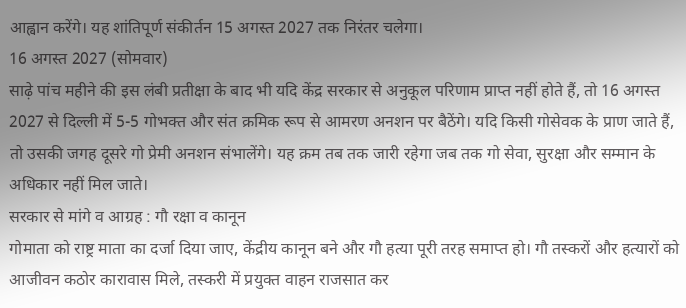आह्वान करेंगे। यह शांतिपूर्ण संकीर्तन 15 अगस्त 2027 तक निरंतर चलेगा।
16 अगस्त 2027 (सोमवार)
साढ़े पांच महीने की इस लंबी प्रतीक्षा के बाद भी यदि केंद्र सरकार से अनुकूल परिणाम प्राप्त नहीं होते हैं, तो 16 अगस्त 2027 से दिल्ली में 5-5 गोभक्त और संत क्रमिक रूप से आमरण अनशन पर बैठेंगे। यदि किसी गोसेवक के प्राण जाते हैं, तो उसकी जगह दूसरे गो प्रेमी अनशन संभालेंगे। यह क्रम तब तक जारी रहेगा जब तक गो सेवा, सुरक्षा और सम्मान के अधिकार नहीं मिल जाते।
सरकार से मांगे व आग्रह : गौ रक्षा व कानून
गोमाता को राष्ट्र माता का दर्जा दिया जाए, केंद्रीय कानून बने और गौ हत्या पूरी तरह समाप्त हो। गौ तस्करों और हत्यारों को आजीवन कठोर कारावास मिले, तस्करी में प्रयुक्त वाहन राजसात कर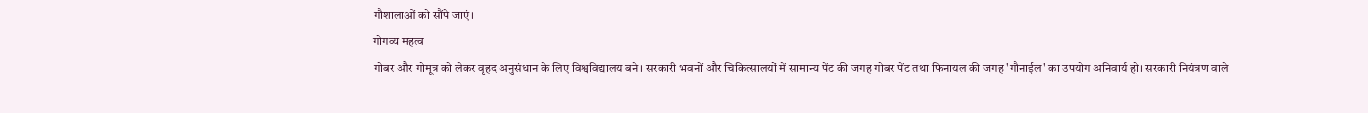गौशालाओं को सौंपे जाएं।
गोगव्य महत्व
गोबर और गोमूत्र को लेकर वृहद अनुसंधान के लिए विश्वविद्यालय बने। सरकारी भवनों और चिकित्सालयों में सामान्य पेंट की जगह गोबर पेंट तथा फिनायल की जगह 'गौनाईल' का उपयोग अनिवार्य हो। सरकारी नियंत्रण वाले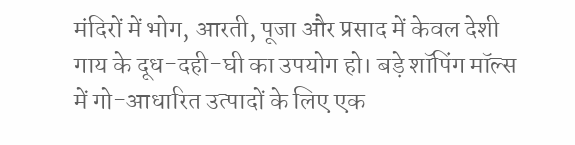मंदिरों में भोग, आरती, पूजा और प्रसाद में केवल देशी गाय के दूध-दही-घी का उपयोग हो। बड़े शॉपिंग मॉल्स में गो-आधारित उत्पादों के लिए एक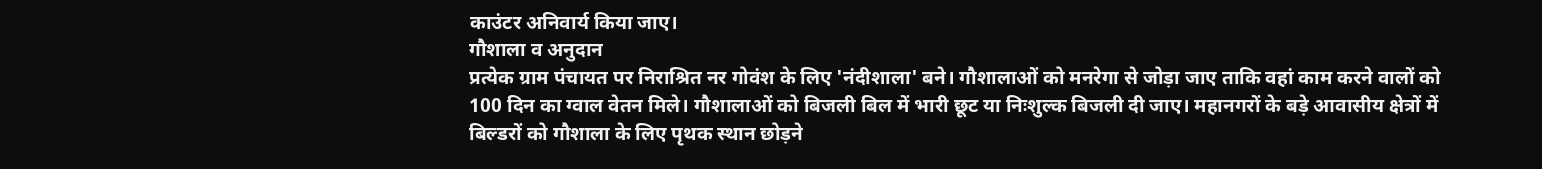काउंटर अनिवार्य किया जाए।
गौशाला व अनुदान
प्रत्येक ग्राम पंचायत पर निराश्रित नर गोवंश के लिए 'नंदीशाला' बने। गौशालाओं को मनरेगा से जोड़ा जाए ताकि वहां काम करने वालों को 100 दिन का ग्वाल वेतन मिले। गौशालाओं को बिजली बिल में भारी छूट या निःशुल्क बिजली दी जाए। महानगरों के बड़े आवासीय क्षेत्रों में बिल्डरों को गौशाला के लिए पृथक स्थान छोड़ने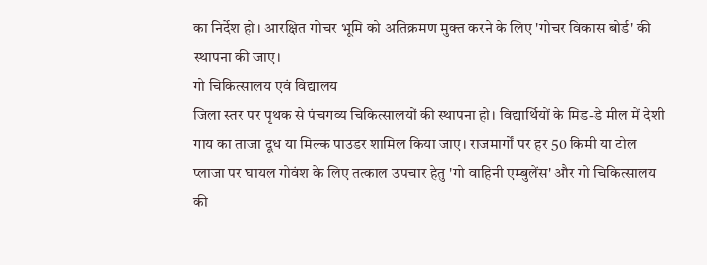का निर्देश हो। आरक्षित गोचर भूमि को अतिक्रमण मुक्त करने के लिए 'गोचर विकास बोर्ड' की स्थापना की जाए।
गो चिकित्सालय एवं विद्यालय
जिला स्तर पर पृथक से पंचगव्य चिकित्सालयों की स्थापना हो। विद्यार्थियों के मिड-डे मील में देशी गाय का ताजा दूध या मिल्क पाउडर शामिल किया जाए। राजमार्गों पर हर 50 किमी या टोल प्लाजा पर घायल गोवंश के लिए तत्काल उपचार हेतु 'गो वाहिनी एम्बुलेंस' और गो चिकित्सालय की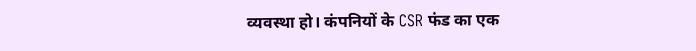व्यवस्था हो। कंपनियों के CSR फंड का एक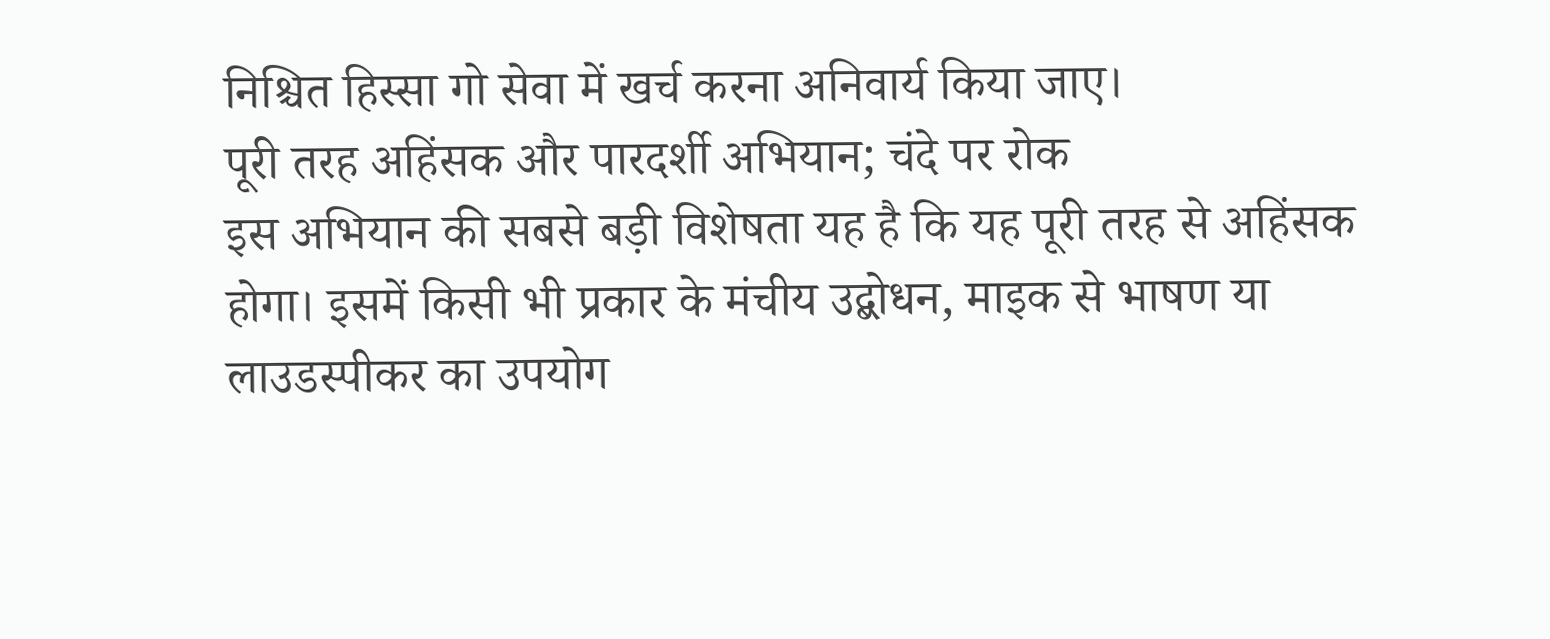निश्चित हिस्सा गो सेवा में खर्च करना अनिवार्य किया जाए।
पूरी तरह अहिंसक और पारदर्शी अभियान; चंदे पर रोक
इस अभियान की सबसे बड़ी विशेषता यह है कि यह पूरी तरह से अहिंसक होगा। इसमें किसी भी प्रकार के मंचीय उद्बोधन, माइक से भाषण या लाउडस्पीकर का उपयोग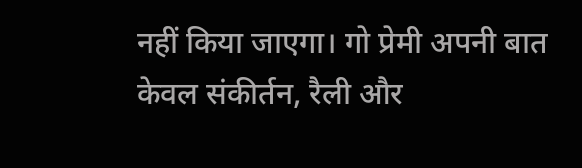नहीं किया जाएगा। गो प्रेमी अपनी बात केवल संकीर्तन, रैली और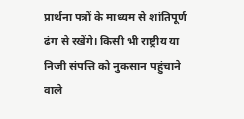प्रार्थना पत्रों के माध्यम से शांतिपूर्ण ढंग से रखेंगे। किसी भी राष्ट्रीय या निजी संपत्ति को नुकसान पहुंचाने वाले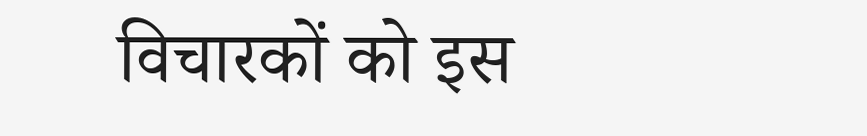विचारकों को इस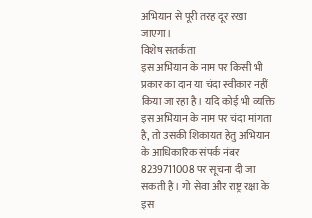अभियान से पूरी तरह दूर रखा जाएगा।
विशेष सतर्कता
इस अभियान के नाम पर किसी भी प्रकार का दान या चंदा स्वीकार नहीं किया जा रहा है। यदि कोई भी व्यक्ति इस अभियान के नाम पर चंदा मांगता है, तो उसकी शिकायत हेतु अभियान के आधिकारिक संपर्क नंबर 8239711008 पर सूचना दी जा सकती है। गो सेवा और राष्ट्र रक्षा के इस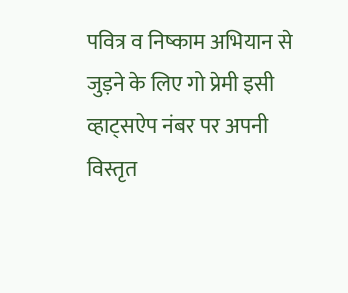पवित्र व निष्काम अभियान से जुड़ने के लिए गो प्रेमी इसी व्हाट्सऐप नंबर पर अपनी विस्तृत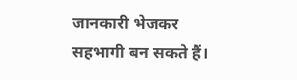जानकारी भेजकर सहभागी बन सकते हैं।